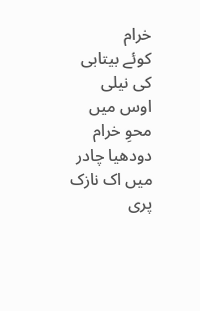خرام
کوئے بیتابی کی نیلی اوس میں محوِ خرام
دودھیا چادر میں اک نازک پری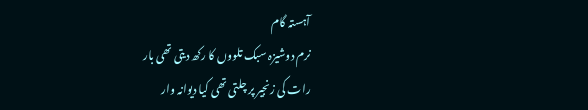آہستہ گام
نرم دوشیزہ سبک تلووں کا رکھ دیتی تھی بار
رات کی زنجیر پر چلتی تھی کیا دیوانہ وار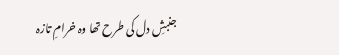جنبشِ دل کی طرح تھا وہ خرامِ تازہ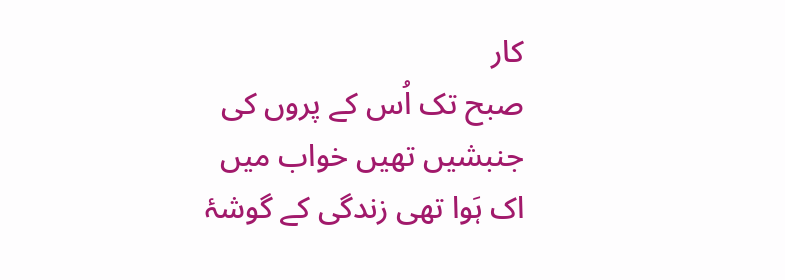کار
صبح تک اُس کے پروں کی جنبشیں تھیں خواب میں
اک ہَوا تھی زندگی کے گوشۂ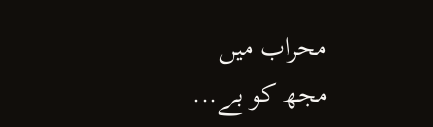محراب میں
مجھ کو بے...